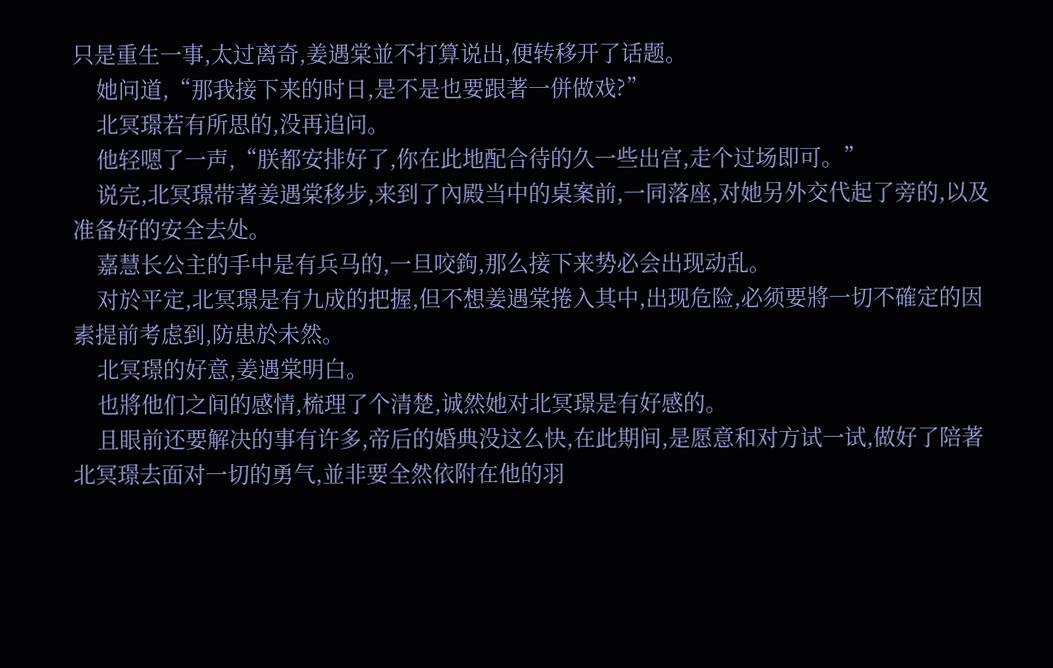只是重生一事,太过离奇,姜遇棠並不打算说出,便转移开了话题。
    她问道,“那我接下来的时日,是不是也要跟著一併做戏?”
    北冥璟若有所思的,没再追问。
    他轻嗯了一声,“朕都安排好了,你在此地配合待的久一些出宫,走个过场即可。”
    说完,北冥璟带著姜遇棠移步,来到了內殿当中的桌案前,一同落座,对她另外交代起了旁的,以及准备好的安全去处。
    嘉慧长公主的手中是有兵马的,一旦咬鉤,那么接下来势必会出现动乱。
    对於平定,北冥璟是有九成的把握,但不想姜遇棠捲入其中,出现危险,必须要將一切不確定的因素提前考虑到,防患於未然。
    北冥璟的好意,姜遇棠明白。
    也將他们之间的感情,梳理了个清楚,诚然她对北冥璟是有好感的。
    且眼前还要解决的事有许多,帝后的婚典没这么快,在此期间,是愿意和对方试一试,做好了陪著北冥璟去面对一切的勇气,並非要全然依附在他的羽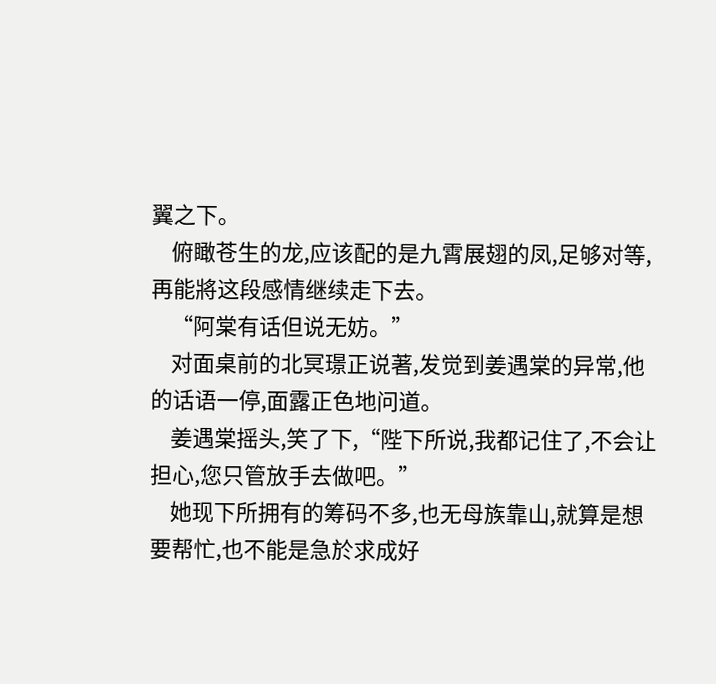翼之下。
    俯瞰苍生的龙,应该配的是九霄展翅的凤,足够对等,再能將这段感情继续走下去。
    “阿棠有话但说无妨。”
    对面桌前的北冥璟正说著,发觉到姜遇棠的异常,他的话语一停,面露正色地问道。
    姜遇棠摇头,笑了下,“陛下所说,我都记住了,不会让担心,您只管放手去做吧。”
    她现下所拥有的筹码不多,也无母族靠山,就算是想要帮忙,也不能是急於求成好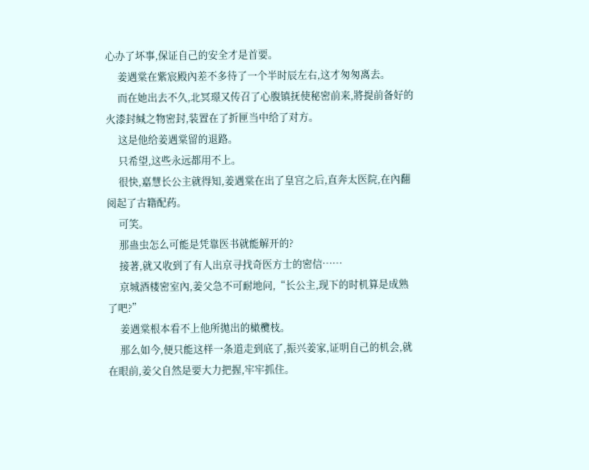心办了坏事,保证自己的安全才是首要。
    姜遇棠在紫宸殿內差不多待了一个半时辰左右,这才匆匆离去。
    而在她出去不久,北冥璟又传召了心腹镇抚使秘密前来,將提前备好的火漆封缄之物密封,装置在了折匣当中给了对方。
    这是他给姜遇棠留的退路。
    只希望,这些永远都用不上。
    很快,嘉慧长公主就得知,姜遇棠在出了皇宫之后,直奔太医院,在內翻阅起了古籍配药。
    可笑。
    那蛊虫怎么可能是凭靠医书就能解开的?
    接著,就又收到了有人出京寻找奇医方士的密信……
    京城酒楼密室內,姜父急不可耐地问,“长公主,现下的时机算是成熟了吧?”
    姜遇棠根本看不上他所拋出的橄欖枝。
    那么如今,便只能这样一条道走到底了,振兴姜家,证明自己的机会,就在眼前,姜父自然是要大力把握,牢牢抓住。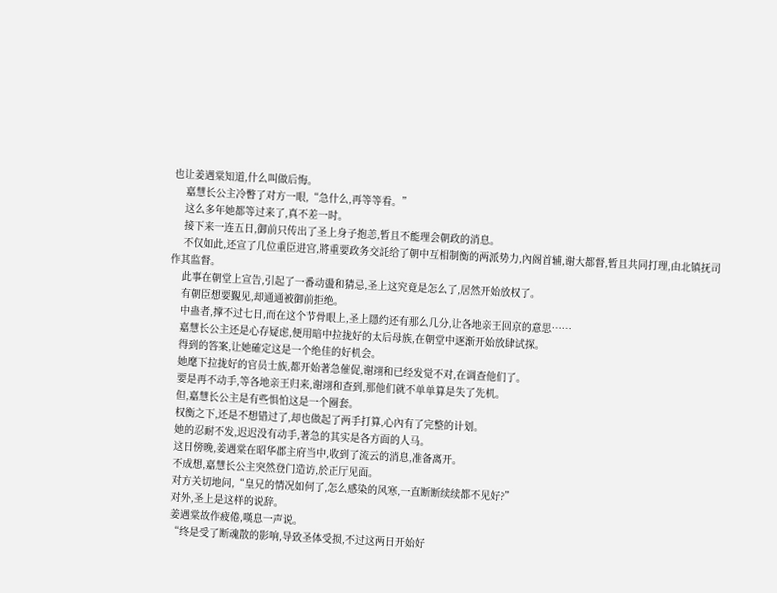也让姜遇棠知道,什么叫做后悔。
    嘉慧长公主冷瞥了对方一眼,“急什么,再等等看。”
    这么多年她都等过来了,真不差一时。
    接下来一连五日,御前只传出了圣上身子抱恙,暂且不能理会朝政的消息。
    不仅如此,还宣了几位重臣进宫,將重要政务交託给了朝中互相制衡的两派势力,內阁首辅,谢大都督,暂且共同打理,由北镇抚司作其监督。
    此事在朝堂上宣告,引起了一番动盪和猜忌,圣上这究竟是怎么了,居然开始放权了。
    有朝臣想要覲见,却通通被御前拒绝。
    中蛊者,撑不过七日,而在这个节骨眼上,圣上隱约还有那么几分,让各地亲王回京的意思……
    嘉慧长公主还是心存疑虑,便用暗中拉拢好的太后母族,在朝堂中逐渐开始放肆试探。
    得到的答案,让她確定这是一个绝佳的好机会。
    她麾下拉拢好的官员士族,都开始著急催促,谢翊和已经发觉不对,在调查他们了。
    要是再不动手,等各地亲王归来,谢翊和查到,那他们就不单单算是失了先机。
    但,嘉慧长公主是有些惧怕这是一个圈套。
    权衡之下,还是不想错过了,却也做起了两手打算,心內有了完整的计划。
    她的忍耐不发,迟迟没有动手,著急的其实是各方面的人马。
    这日傍晚,姜遇棠在昭华郡主府当中,收到了流云的消息,准备离开。
    不成想,嘉慧长公主突然登门造访,於正厅见面。
    对方关切地问,“皇兄的情况如何了,怎么感染的风寒,一直断断续续都不见好?”
    对外,圣上是这样的说辞。
    姜遇棠故作疲倦,嘆息一声说。
    “终是受了断魂散的影响,导致圣体受损,不过这两日开始好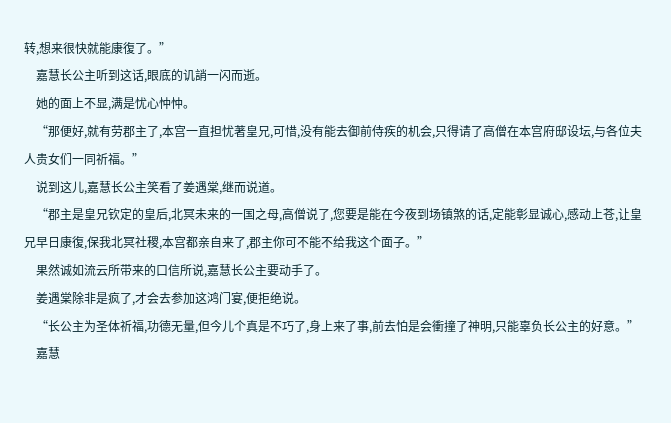转,想来很快就能康復了。”
    嘉慧长公主听到这话,眼底的讥誚一闪而逝。
    她的面上不显,满是忧心忡忡。
    “那便好,就有劳郡主了,本宫一直担忧著皇兄,可惜,没有能去御前侍疾的机会,只得请了高僧在本宫府邸设坛,与各位夫人贵女们一同祈福。”
    说到这儿,嘉慧长公主笑看了姜遇棠,继而说道。
    “郡主是皇兄钦定的皇后,北冥未来的一国之母,高僧说了,您要是能在今夜到场镇煞的话,定能彰显诚心,感动上苍,让皇兄早日康復,保我北冥社稷,本宫都亲自来了,郡主你可不能不给我这个面子。”
    果然诚如流云所带来的口信所说,嘉慧长公主要动手了。
    姜遇棠除非是疯了,才会去参加这鸿门宴,便拒绝说。
    “长公主为圣体祈福,功德无量,但今儿个真是不巧了,身上来了事,前去怕是会衝撞了神明,只能辜负长公主的好意。”
    嘉慧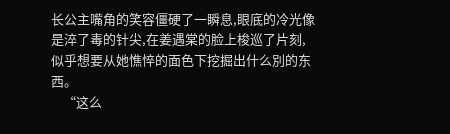长公主嘴角的笑容僵硬了一瞬息,眼底的冷光像是淬了毒的针尖,在姜遇棠的脸上梭巡了片刻,似乎想要从她憔悴的面色下挖掘出什么別的东西。
    “这么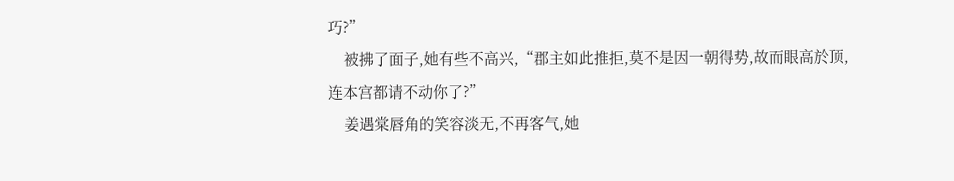巧?”
    被拂了面子,她有些不高兴,“郡主如此推拒,莫不是因一朝得势,故而眼高於顶,连本宫都请不动你了?”
    姜遇棠唇角的笑容淡无,不再客气,她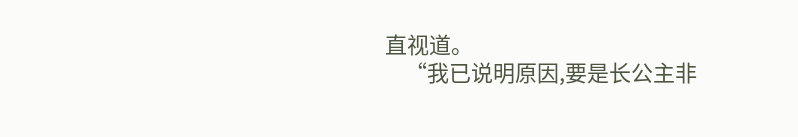直视道。
    “我已说明原因,要是长公主非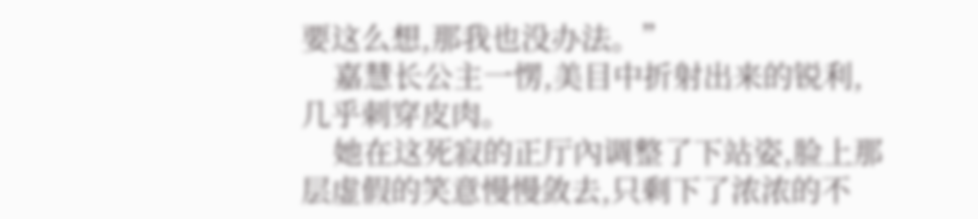要这么想,那我也没办法。”
    嘉慧长公主一愣,美目中折射出来的锐利,几乎刺穿皮肉。
    她在这死寂的正厅內调整了下站姿,脸上那层虚假的笑意慢慢敛去,只剩下了浓浓的不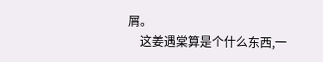屑。
    这姜遇棠算是个什么东西,一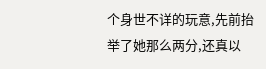个身世不详的玩意,先前抬举了她那么两分,还真以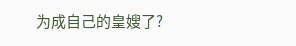为成自己的皇嫂了?